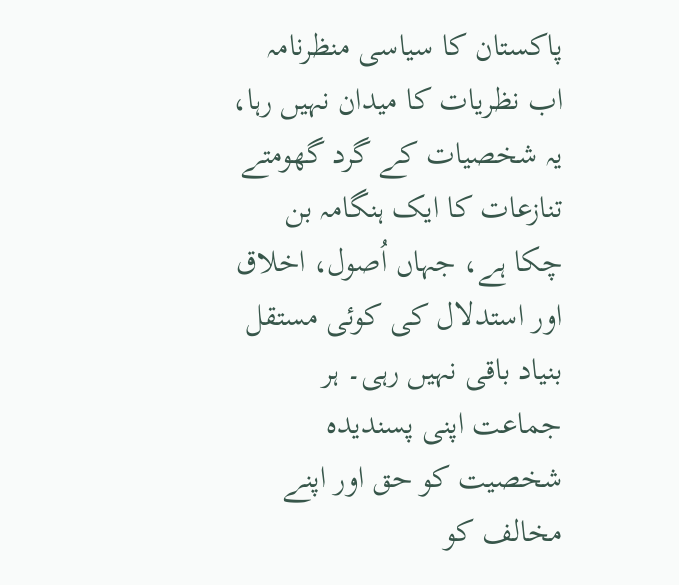پاکستان کا سیاسی منظرنامہ اب نظریات کا میدان نہیں رہا، یہ شخصیات کے گرد گھومتے تنازعات کا ایک ہنگامہ بن چکا ہے، جہاں اُصول، اخلاق اور استدلال کی کوئی مستقل بنیاد باقی نہیں رہی۔ ہر جماعت اپنی پسندیدہ شخصیت کو حق اور اپنے مخالف کو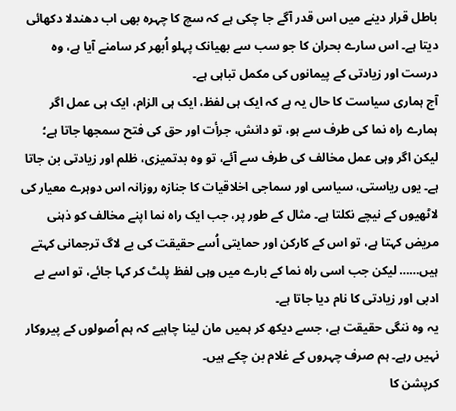باطل قرار دینے میں اس قدر آگے جا چکی ہے کہ سچ کا چہرہ بھی اب دھندلا دکھائی دیتا ہے۔ اس سارے بحران کا جو سب سے بھیانک پہلو اُبھر کر سامنے آیا ہے، وہ درست اور زیادتی کے پیمانوں کی مکمل تباہی ہے۔
آج ہماری سیاست کا حال یہ ہے کہ ایک ہی لفظ، ایک ہی الزام، ایک ہی عمل اگر ہمارے راہ نما کی طرف سے ہو، تو دانش، جرأت اور حق کی فتح سمجھا جاتا ہے؛ لیکن اگر وہی عمل مخالف کی طرف سے آئے، تو وہ بدتمیزی، ظلم اور زیادتی بن جاتا ہے۔ یوں ریاستی، سیاسی اور سماجی اخلاقیات کا جنازہ روزانہ اس دوہرے معیار کی لاٹھیوں کے نیچے نکلتا ہے۔ مثال کے طور پر، جب ایک راہ نما اپنے مخالف کو ذہنی مریض کہتا ہے، تو اس کے کارکن اور حمایتی اُسے حقیقت کی بے لاگ ترجمانی کہتے ہیں…… لیکن جب اسی راہ نما کے بارے میں وہی لفظ پلٹ کر کہا جائے، تو اسے بے ادبی اور زیادتی کا نام دیا جاتا ہے۔
یہ وہ ننگی حقیقت ہے، جسے دیکھ کر ہمیں مان لینا چاہیے کہ ہم اُصولوں کے پیروکار نہیں رہے۔ ہم صرف چہروں کے غلام بن چکے ہیں۔
کرپشن کا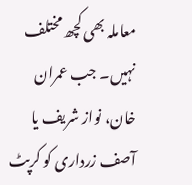معاملہ بھی کچھ مختلف نہیں۔ جب عمران خان، نواز شریف یا آصف زرداری کو کرپٹ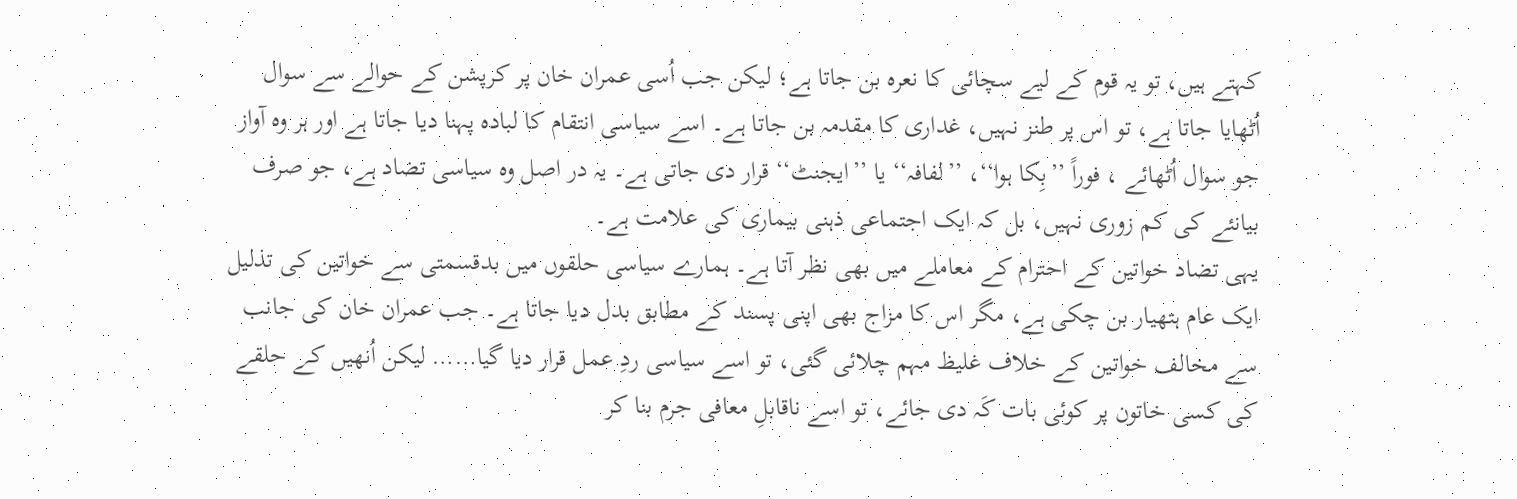کہتے ہیں، تو یہ قوم کے لیے سچائی کا نعرہ بن جاتا ہے؛ لیکن جب اُسی عمران خان پر کرپشن کے حوالے سے سوال اُٹھایا جاتا ہے، تو اس پر طنز نہیں، غداری کا مقدمہ بن جاتا ہے۔ اسے سیاسی انتقام کا لبادہ پہنا دیا جاتا ہے اور ہر وہ آواز جو سوال اُٹھائے ، فوراً ’’بِکا ہوا‘‘، ’’لفافہ‘‘ یا ’’ایجنٹ‘‘ قرار دی جاتی ہے۔ یہ در اصل وہ سیاسی تضاد ہے، جو صرف بیانئے کی کم زوری نہیں، بل کہ ایک اجتماعی ذہنی بیماری کی علامت ہے۔
یہی تضاد خواتین کے احترام کے معاملے میں بھی نظر آتا ہے۔ ہمارے سیاسی حلقوں میں بدقسمتی سے خواتین کی تذلیل ایک عام ہتھیار بن چکی ہے، مگر اس کا مزاج بھی اپنی پسند کے مطابق بدل دیا جاتا ہے۔ جب عمران خان کی جانب سے مخالف خواتین کے خلاف غلیظ مہم چلائی گئی، تو اسے سیاسی ردِ عمل قرار دیا گیا…… لیکن اُنھیں کے حلقے کی کسی خاتون پر کوئی بات کَہ دی جائے، تو اسے ناقابلِ معافی جرم بنا کر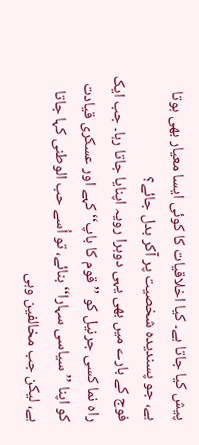پیش کیا جاتا ہے۔ کیا اخلاقیات کا کوئی ایسا معیار بھی ہوتا ہے، جو پسندیدہ شخصیت پر آکر بدل جائے؟
فوج کے بارے میں بھی یہی دوہرا رویہ اپنایا جاتا رہا۔ جب ایک راہ نما کسی جرنیل کو ’’قوم کا باپ‘‘ کہے اور عسکری قیادت کو اپنا ’’سیاسی سہارا‘‘ بنائے، تو اُسے حب الوطنی کہا جاتا ہے، لیکن جب مخالفین وہی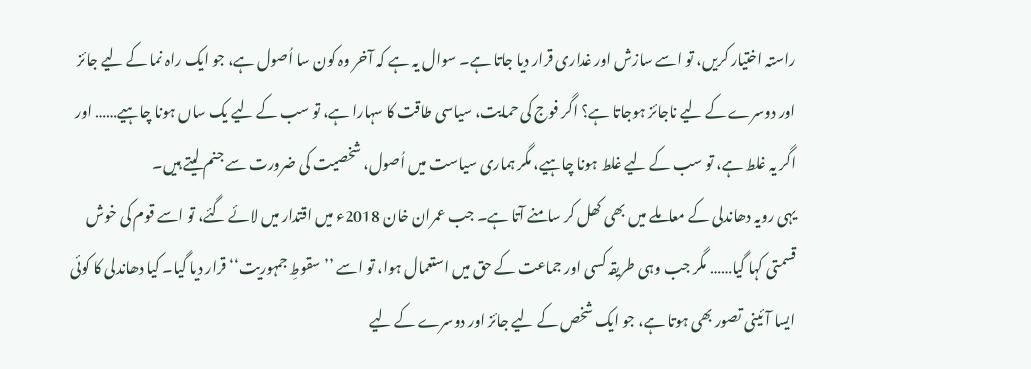راستہ اختیار کریں، تو اسے سازش اور غداری قرار دیا جاتا ہے۔ سوال یہ ہے کہ آخر وہ کون سا اُصول ہے، جو ایک راہ نما کے لیے جائز اور دوسرے کے لیے ناجائز ہوجاتا ہے؟ اگر فوج کی حمایت، سیاسی طاقت کا سہارا ہے، تو سب کے لیے یک ساں ہونا چاہیے…… اور اگر یہ غلط ہے، تو سب کے لیے غلط ہونا چاہیے، مگر ہماری سیاست میں اُصول، شخصیت کی ضرورت سے جنم لیتے ہیں۔
یہی رویہ دھاندلی کے معاملے میں بھی کھل کر سامنے آتا ہے۔ جب عمران خان 2018ء میں اقتدار میں لائے گئے، تو اسے قوم کی خوش قسمتی کہا گیا…… مگر جب وہی طریقہ کسی اور جماعت کے حق میں استعمال ہوا، تو اسے ’’سقوطِ جمہوریت‘‘ قرار دیا گیا۔ کیا دھاندلی کا کوئی ایسا آئینی تصور بھی ہوتا ہے، جو ایک شخص کے لیے جائز اور دوسرے کے لیے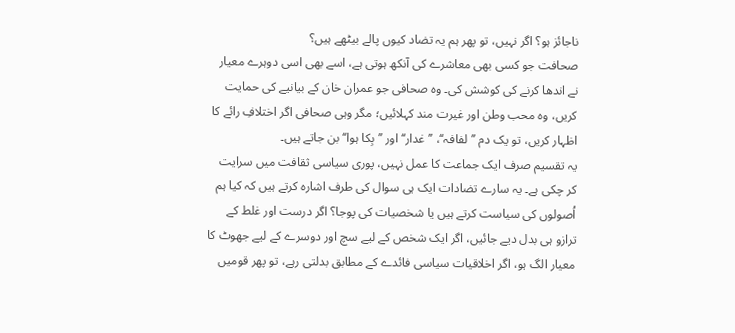ناجائز ہو؟ اگر نہیں، تو پھر ہم یہ تضاد کیوں پالے بیٹھے ہیں؟
صحافت جو کسی بھی معاشرے کی آنکھ ہوتی ہے، اسے بھی اسی دوہرے معیار نے اندھا کرنے کی کوشش کی۔ وہ صحافی جو عمران خان کے بیانیے کی حمایت کریں، وہ محب وطن اور غیرت مند کہلائیں؛ مگر وہی صحافی اگر اختلافِ رائے کا اظہار کریں، تو یک دم ’’لفافہ‘‘، ’’غدار‘‘ اور ’’بِکا ہوا‘‘ بن جاتے ہیں۔
یہ تقسیم صرف ایک جماعت کا عمل نہیں، پوری سیاسی ثقافت میں سرایت کر چکی ہے۔ یہ سارے تضادات ایک ہی سوال کی طرف اشارہ کرتے ہیں کہ کیا ہم اُصولوں کی سیاست کرتے ہیں یا شخصیات کی پوجا؟ اگر درست اور غلط کے ترازو ہی بدل دیے جائیں، اگر ایک شخص کے لیے سچ اور دوسرے کے لیے جھوٹ کا معیار الگ ہو، اگر اخلاقیات سیاسی فائدے کے مطابق بدلتی رہے، تو پھر قومیں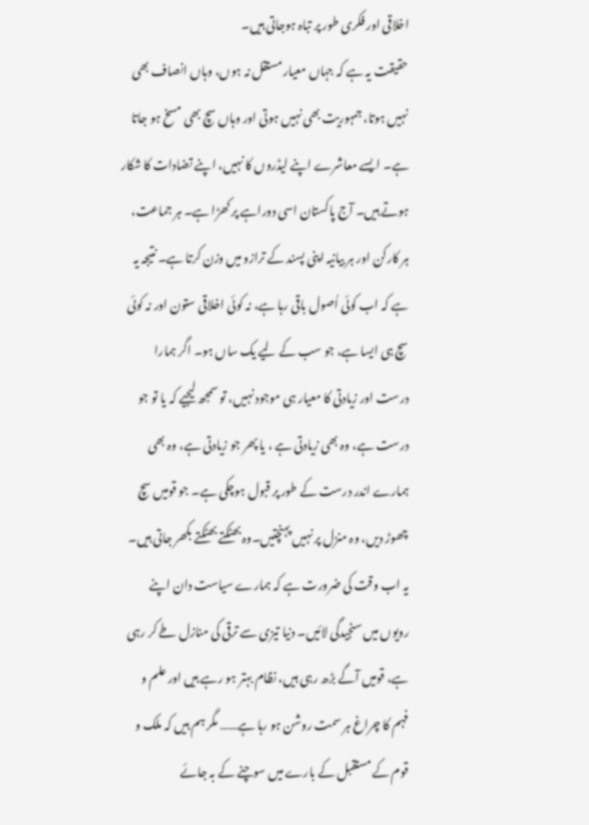اخلاقی اور فکری طور پر تباہ ہوجاتی ہیں۔
حقیقت یہ ہے کہ جہاں معیار مستقل نہ ہوں، وہاں انصاف بھی نہیں ہوتا، جمہوریت بھی نہیں ہوتی اور وہاں سچ بھی مسخ ہو جاتا ہے۔ ایسے معاشرے اپنے لیڈروں کا نہیں، اپنے تضادات کا شکار ہوتے ہیں۔ آج پاکستان اسی دوراہے پر کھڑا ہے۔ ہر جماعت، ہر کارکن اور ہر بیانیہ اپنی پسند کے ترازو میں وزن کرتا ہے۔ نتیجہ یہ ہے کہ اب کوئی اُصول باقی رہا ہے، نہ کوئی اخلاقی ستون اور نہ کوئی سچ ہی ایسا ہے، جو سب کے لیے یک ساں ہو۔ اگر ہمارا درست اور زیادتی کا معیار ہی موجود نہیں، تو سمجھ لیجیے کہ یا تو جو درست ہے، وہ بھی زیادتی ہے ، یا پھر جو زیادتی ہے، وہ بھی ہمارے اندر درست کے طور پر قبول ہوچکی ہے۔ جو قومیں سچ چھوڑ دیں، وہ منزل پر نہیں پہنچتیں۔وہ بھٹکتے بھٹکتے بکھر جاتی ہیں۔
یہ اب وقت کی ضرورت ہے کہ ہمارے سیاست دان اپنے رویوں میں سنجیدگی لائیں۔ دنیا تیزی سے ترقی کی منازل طے کر رہی ہے، قومیں آگے بڑھ رہی ہیں، نظام بہتر ہو رہے ہیں اور علم و فہم کا چراغ ہر سمت روشن ہو رہا ہے…… مگر ہم ہیں کہ ملک و قوم کے مستقبل کے بارے میں سوچنے کے بہ جائے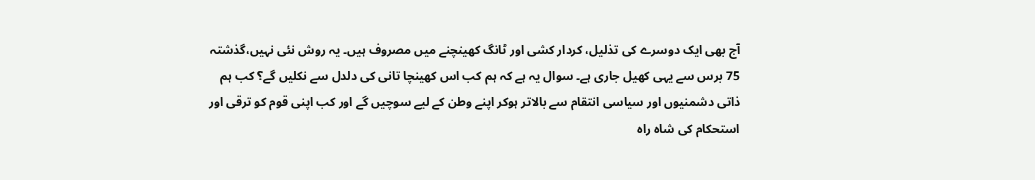آج بھی ایک دوسرے کی تذلیل، کردار کشی اور ٹانگ کھینچنے میں مصروف ہیں۔ یہ روش نئی نہیں،گذشتہ 75 برس سے یہی کھیل جاری ہے۔ سوال یہ ہے کہ ہم کب اس کھینچا تانی کی دلدل سے نکلیں گے؟ کب ہم ذاتی دشمنیوں اور سیاسی انتقام سے بالاتر ہوکر اپنے وطن کے لیے سوچیں گے اور کب اپنی قوم کو ترقی اور استحکام کی شاہ راہ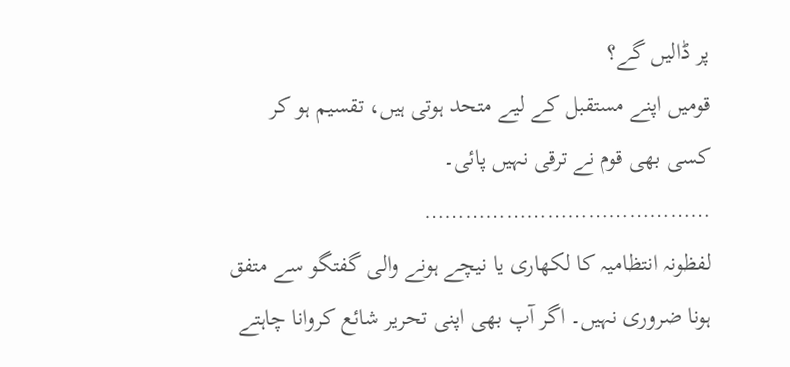پر ڈالیں گے؟
قومیں اپنے مستقبل کے لیے متحد ہوتی ہیں، تقسیم ہو کر کسی بھی قوم نے ترقی نہیں پائی۔
……………………………………
لفظونہ انتظامیہ کا لکھاری یا نیچے ہونے والی گفتگو سے متفق ہونا ضروری نہیں۔ اگر آپ بھی اپنی تحریر شائع کروانا چاہتے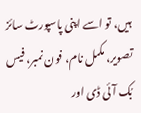ہیں، تو اسے اپنی پاسپورٹ سائز تصویر، مکمل نام، فون نمبر، فیس بُک آئی ڈی اور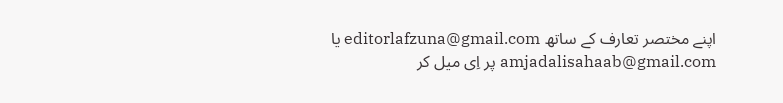اپنے مختصر تعارف کے ساتھ editorlafzuna@gmail.com یا amjadalisahaab@gmail.com پر اِی میل کر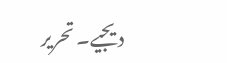دیجیے۔ تحریر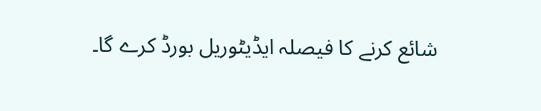شائع کرنے کا فیصلہ ایڈیٹوریل بورڈ کرے گا۔